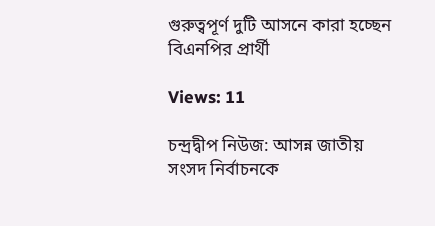গুরুত্বপূর্ণ দুটি আসনে কারা হচ্ছেন বিএনপির প্রার্থী

Views: 11

চন্দ্রদ্বীপ নিউজ: আসন্ন জাতীয় সংসদ নির্বাচনকে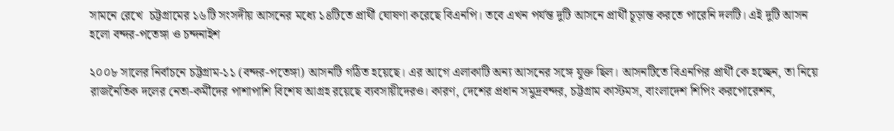সামনে রেখে  চট্টগ্রামের ১৬টি সংসদীয় আসনের মধ্যে ১৪টিতে প্রার্থী ঘোষণা করেছে বিএনপি। তবে এখন পর্যন্ত দুটি আসনে প্রার্থী চূড়ান্ত করতে পারেনি দলটি। এই দুটি আসন হলো বন্দর-পতেঙ্গা ও চন্দনাইশ

২০০৮ সালের নির্বাচনে চট্টগ্রাম-১১ (বন্দর-পতেঙ্গা) আসনটি গঠিত হয়েছে। এর আগে এলাকাটি অন্য আসনের সঙ্গে যুক্ত ছিল। আসনটিতে বিএনপির প্রার্থী কে হচ্ছেন, তা নিয়ে রাজনৈতিক দলের নেতা-কর্মীদের পাশাপাশি বিশেষ আগ্রহ রয়েছে ব্যবসায়ীদেরও। কারণ, দেশের প্রধান সমুদ্রবন্দর, চট্টগ্রাম কাস্টমস, বাংলাদেশ শিপিং করপোরেশন,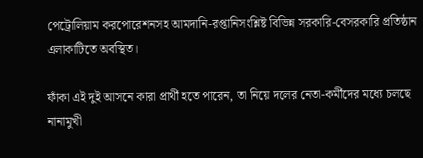পেট্রোলিয়াম করপোরেশনসহ আমদানি-রপ্তানিসংশ্লিষ্ট বিভিন্ন সরকারি-বেসরকারি প্রতিষ্ঠান এলাকাটিতে অবস্থিত।

ফাঁকা এই দুই আসনে কারা প্রার্থী হতে পারেন, তা নিয়ে দলের নেতা-কর্মীদের মধ্যে চলছে নানামুখী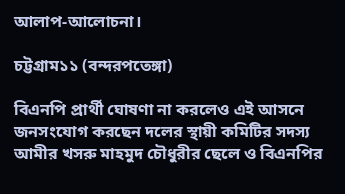আলাপ-আলোচনা।

চট্টগ্রাম১১ (বন্দরপতেঙ্গা)

বিএনপি প্রার্থী ঘোষণা না করলেও এই আসনে জনসংযোগ করছেন দলের স্থায়ী কমিটির সদস্য আমীর খসরু মাহমুদ চৌধুরীর ছেলে ও বিএনপির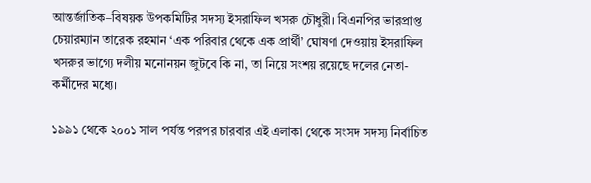আন্তর্জাতিক–বিষয়ক উপকমিটির সদস্য ইসরাফিল খসরু চৌধুরী। বিএনপির ভারপ্রাপ্ত চেয়ারম্যান তারেক রহমান ‘এক পরিবার থেকে এক প্রার্থী’ ঘোষণা দেওয়ায় ইসরাফিল খসরুর ভাগ্যে দলীয় মনোনয়ন জুটবে কি না, তা নিয়ে সংশয় রয়েছে দলের নেতা-কর্মীদের মধ্যে।

১৯৯১ থেকে ২০০১ সাল পর্যন্ত পরপর চারবার এই এলাকা থেকে সংসদ সদস্য নির্বাচিত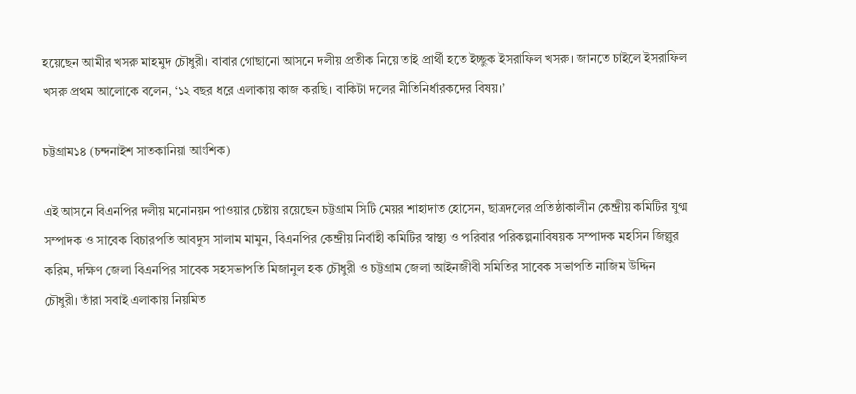হয়েছেন আমীর খসরু মাহমুদ চৌধুরী। বাবার গোছানো আসনে দলীয় প্রতীক নিয়ে তাই প্রার্থী হতে ইচ্ছুক ইসরাফিল খসরু। জানতে চাইলে ইসরাফিল খসরু প্রথম আলোকে বলেন, ‘১২ বছর ধরে এলাকায় কাজ করছি। বাকিটা দলের নীতিনির্ধারকদের বিষয়।’

চট্টগ্রাম১৪ (চন্দনাইশ সাতকানিয়া আংশিক)

এই আসনে বিএনপির দলীয় মনোনয়ন পাওয়ার চেষ্টায় রয়েছেন চট্টগ্রাম সিটি মেয়র শাহাদাত হোসেন, ছাত্রদলের প্রতিষ্ঠাকালীন কেন্দ্রীয় কমিটির যুগ্ম সম্পাদক ও সাবেক বিচারপতি আবদুস সালাম মামুন, বিএনপির কেন্দ্রীয় নির্বাহী কমিটির স্বাস্থ্য ও পরিবার পরিকল্পনাবিষয়ক সম্পাদক মহসিন জিল্লুর করিম, দক্ষিণ জেলা বিএনপির সাবেক সহসভাপতি মিজানুল হক চৌধুরী ও চট্টগ্রাম জেলা আইনজীবী সমিতির সাবেক সভাপতি নাজিম উদ্দিন চৌধুরী। তাঁরা সবাই এলাকায় নিয়মিত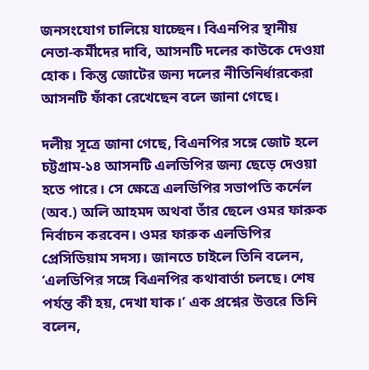জনসংযোগ চালিয়ে যাচ্ছেন। বিএনপির স্থানীয় নেতা-কর্মীদের দাবি, আসনটি দলের কাউকে দেওয়া হোক। কিন্তু জোটের জন্য দলের নীতিনির্ধারকেরা আসনটি ফাঁকা রেখেছেন বলে জানা গেছে।

দলীয় সূত্রে জানা গেছে, বিএনপির সঙ্গে জোট হলে চট্টগ্রাম-১৪ আসনটি এলডিপির জন্য ছেড়ে দেওয়া হতে পারে। সে ক্ষেত্রে এলডিপির সভাপতি কর্নেল (অব.) অলি আহমদ অথবা তাঁর ছেলে ওমর ফারুক নির্বাচন করবেন। ওমর ফারুক এলডিপির প্রেসিডিয়াম সদস্য। জানতে চাইলে তিনি বলেন, ‘এলডিপির সঙ্গে বিএনপির কথাবার্তা চলছে। শেষ পর্যন্ত কী হয়, দেখা যাক।’ এক প্রশ্নের উত্তরে তিনি বলেন,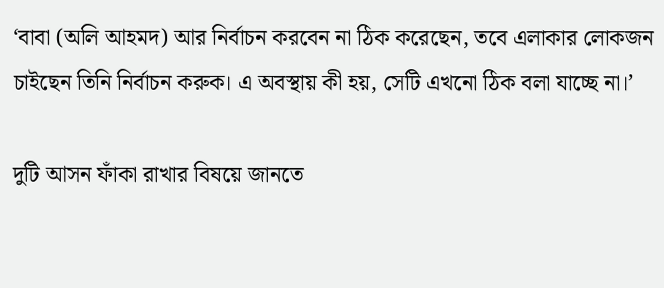‘বাবা (অলি আহমদ) আর নির্বাচন করবেন না ঠিক করেছেন, তবে এলাকার লোকজন চাইছেন তিনি নির্বাচন করুক। এ অবস্থায় কী হয়, সেটি এখনো ঠিক বলা যাচ্ছে না।’

দুটি আসন ফাঁকা রাখার বিষয়ে জানতে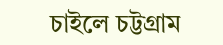চাইলে চট্টগ্রাম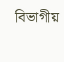বিভাগীয়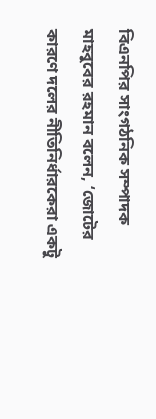বিএনপির সাংগঠনিক সম্পাদক মাহবুবের রহমান বলেন, ‘জোটের কারণে দলের নীতিনির্ধারকেরা একটু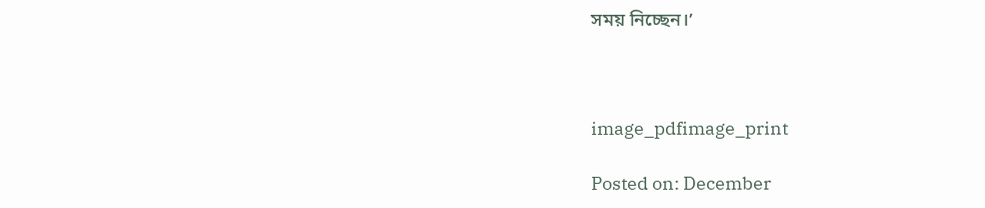সময় নিচ্ছেন।’



image_pdfimage_print

Posted on: December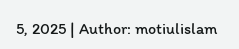5, 2025 | Author: motiulislam